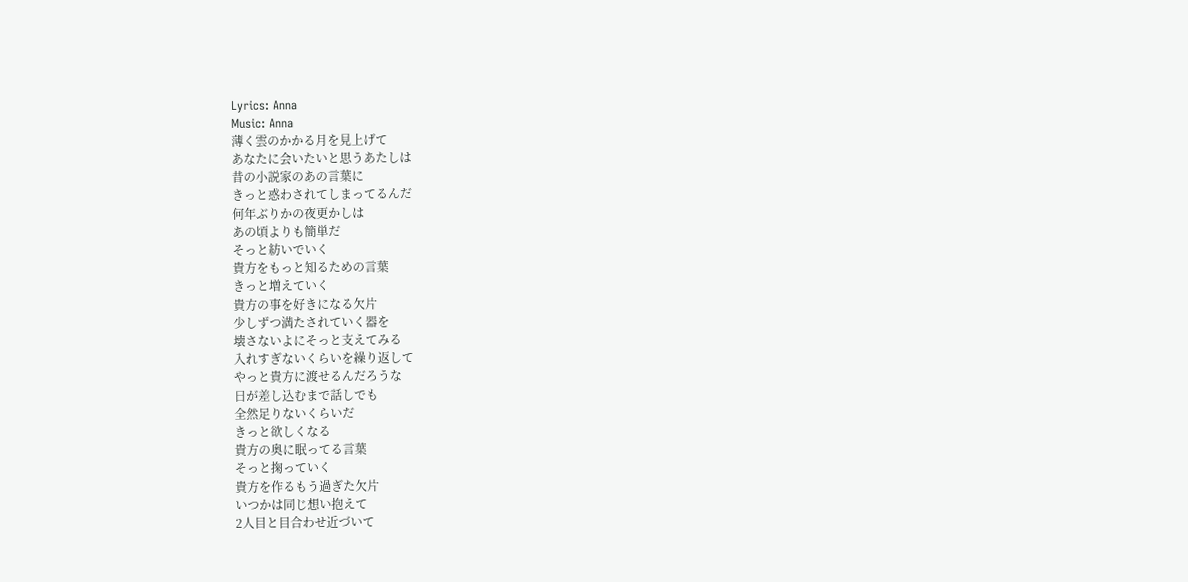Lyrics: Anna
Music: Anna
薄く雲のかかる月を見上げて
あなたに会いたいと思うあたしは
昔の小説家のあの言葉に
きっと惑わされてしまってるんだ
何年ぶりかの夜更かしは
あの頃よりも簡単だ
そっと紡いでいく
貴方をもっと知るための言葉
きっと増えていく
貴方の事を好きになる欠片
少しずつ満たされていく器を
壊さないよにそっと支えてみる
入れすぎないくらいを繰り返して
やっと貴方に渡せるんだろうな
日が差し込むまで話しでも
全然足りないくらいだ
きっと欲しくなる
貴方の奥に眠ってる言葉
そっと掬っていく
貴方を作るもう過ぎた欠片
いつかは同じ想い抱えて
2人目と目合わせ近づいて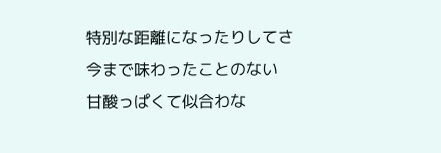特別な距離になったりしてさ
今まで味わったことのない
甘酸っぱくて似合わな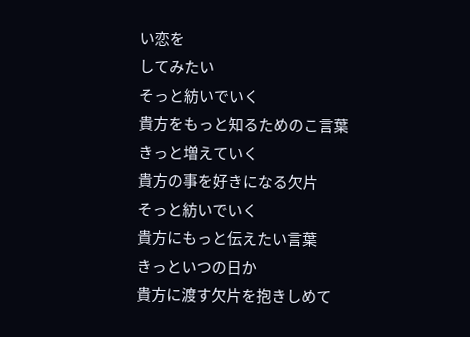い恋を
してみたい
そっと紡いでいく
貴方をもっと知るためのこ言葉
きっと増えていく
貴方の事を好きになる欠片
そっと紡いでいく
貴方にもっと伝えたい言葉
きっといつの日か
貴方に渡す欠片を抱きしめて